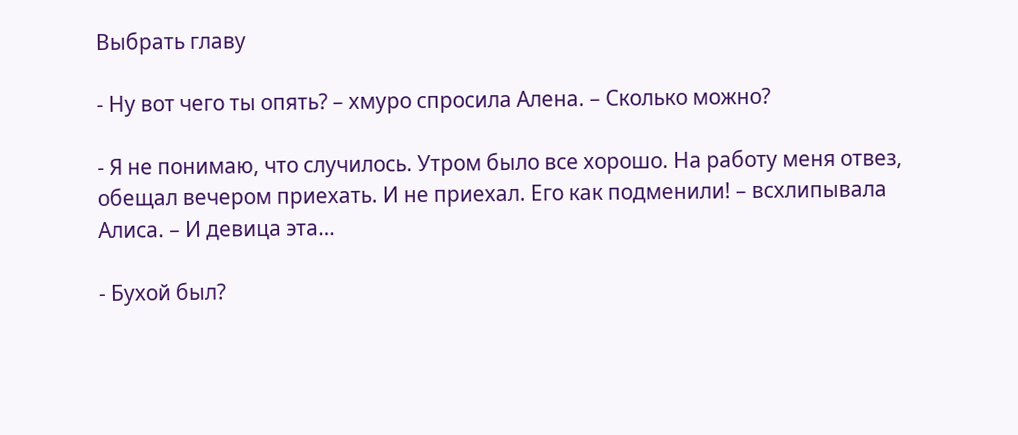Выбрать главу

- Ну вот чего ты опять? – хмуро спросила Алена. – Сколько можно?

- Я не понимаю, что случилось. Утром было все хорошо. На работу меня отвез, обещал вечером приехать. И не приехал. Его как подменили! – всхлипывала Алиса. – И девица эта…

- Бухой был?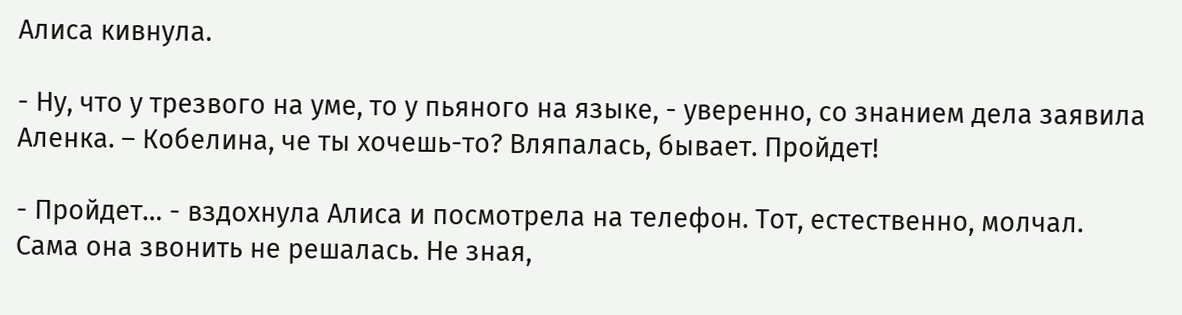Алиса кивнула.

- Ну, что у трезвого на уме, то у пьяного на языке, - уверенно, со знанием дела заявила Аленка. – Кобелина, че ты хочешь-то? Вляпалась, бывает. Пройдет!

- Пройдет… - вздохнула Алиса и посмотрела на телефон. Тот, естественно, молчал. Сама она звонить не решалась. Не зная,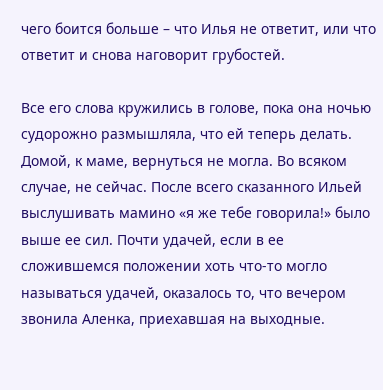чего боится больше – что Илья не ответит, или что ответит и снова наговорит грубостей.

Все его слова кружились в голове, пока она ночью судорожно размышляла, что ей теперь делать. Домой, к маме, вернуться не могла. Во всяком случае, не сейчас. После всего сказанного Ильей выслушивать мамино «я же тебе говорила!» было выше ее сил. Почти удачей, если в ее сложившемся положении хоть что-то могло называться удачей, оказалось то, что вечером звонила Аленка, приехавшая на выходные.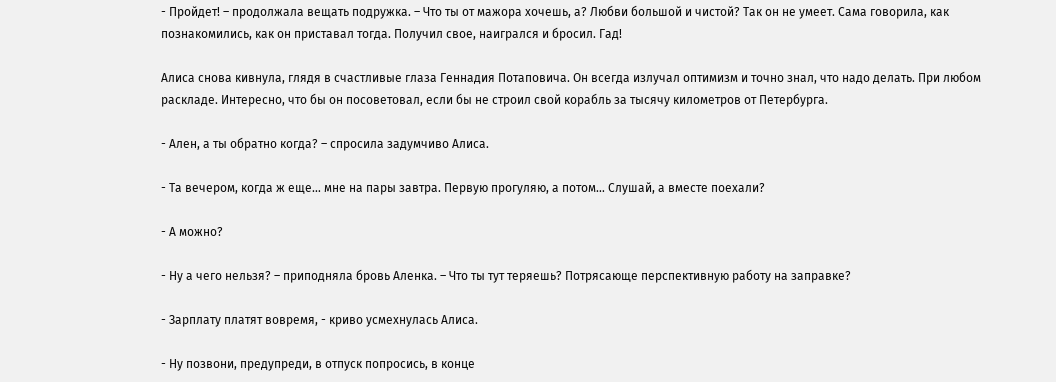- Пройдет! – продолжала вещать подружка. – Что ты от мажора хочешь, а? Любви большой и чистой? Так он не умеет. Сама говорила, как познакомились, как он приставал тогда. Получил свое, наигрался и бросил. Гад!

Алиса снова кивнула, глядя в счастливые глаза Геннадия Потаповича. Он всегда излучал оптимизм и точно знал, что надо делать. При любом раскладе. Интересно, что бы он посоветовал, если бы не строил свой корабль за тысячу километров от Петербурга.

- Ален, а ты обратно когда? – спросила задумчиво Алиса.

- Та вечером, когда ж еще… мне на пары завтра. Первую прогуляю, а потом… Слушай, а вместе поехали?

- А можно?

- Ну а чего нельзя? – приподняла бровь Аленка. – Что ты тут теряешь? Потрясающе перспективную работу на заправке?

- Зарплату платят вовремя, - криво усмехнулась Алиса.

- Ну позвони, предупреди, в отпуск попросись, в конце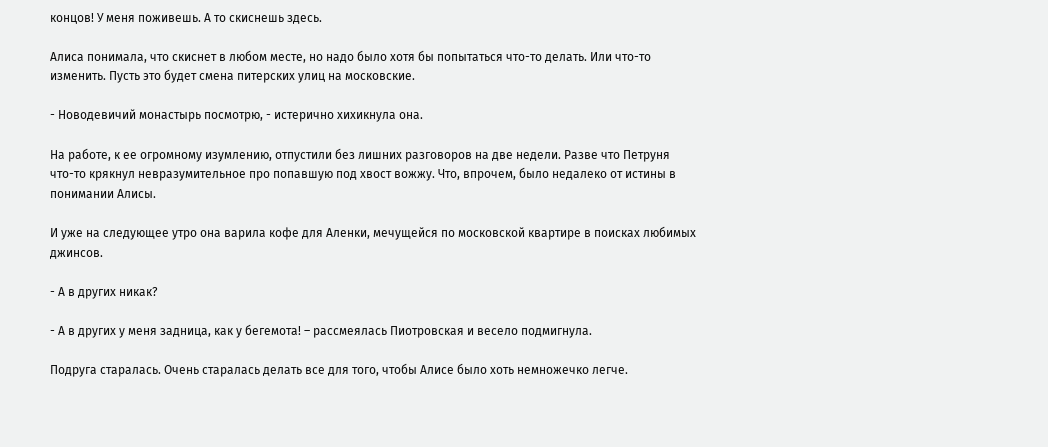концов! У меня поживешь. А то скиснешь здесь.

Алиса понимала, что скиснет в любом месте, но надо было хотя бы попытаться что-то делать. Или что-то изменить. Пусть это будет смена питерских улиц на московские.

- Новодевичий монастырь посмотрю, - истерично хихикнула она.

На работе, к ее огромному изумлению, отпустили без лишних разговоров на две недели. Разве что Петруня что-то крякнул невразумительное про попавшую под хвост вожжу. Что, впрочем, было недалеко от истины в понимании Алисы.

И уже на следующее утро она варила кофе для Аленки, мечущейся по московской квартире в поисках любимых джинсов.

- А в других никак?

- А в других у меня задница, как у бегемота! – рассмеялась Пиотровская и весело подмигнула.

Подруга старалась. Очень старалась делать все для того, чтобы Алисе было хоть немножечко легче.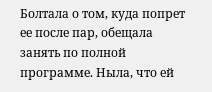Болтала о том, куда попрет ее после пар, обещала занять по полной программе. Ныла, что ей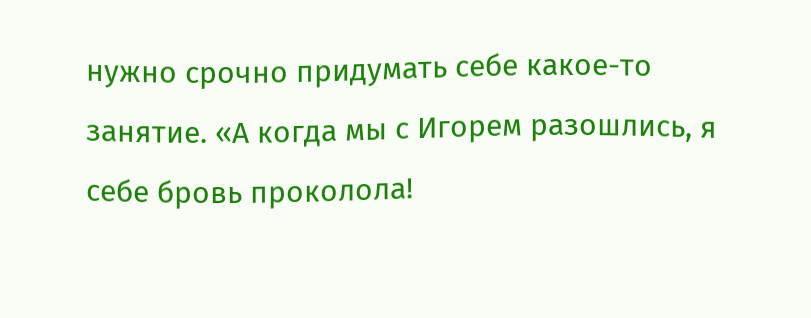нужно срочно придумать себе какое-то занятие. «А когда мы с Игорем разошлись, я себе бровь проколола!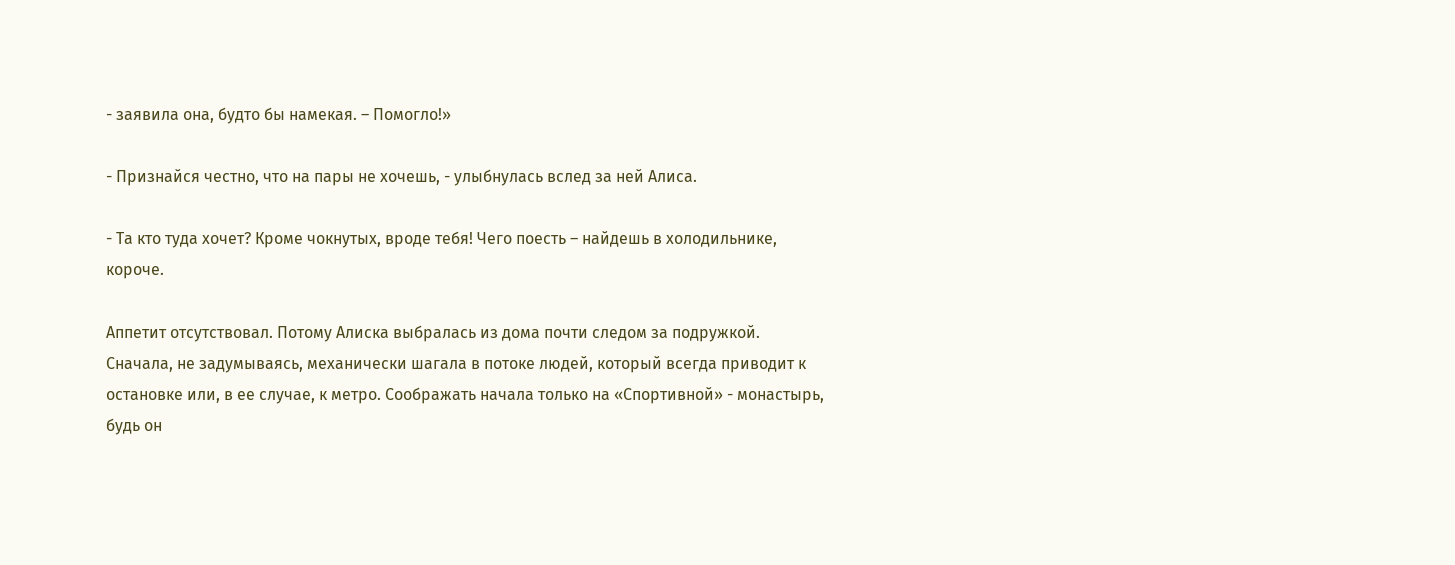- заявила она, будто бы намекая. – Помогло!»

- Признайся честно, что на пары не хочешь, - улыбнулась вслед за ней Алиса.

- Та кто туда хочет? Кроме чокнутых, вроде тебя! Чего поесть – найдешь в холодильнике, короче.

Аппетит отсутствовал. Потому Алиска выбралась из дома почти следом за подружкой. Сначала, не задумываясь, механически шагала в потоке людей, который всегда приводит к остановке или, в ее случае, к метро. Соображать начала только на «Спортивной» - монастырь, будь он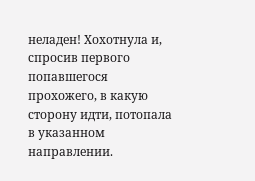неладен! Хохотнула и, спросив первого попавшегося прохожего, в какую сторону идти, потопала в указанном направлении.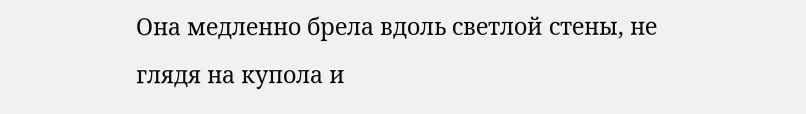Она медленно брела вдоль светлой стены, не глядя на купола и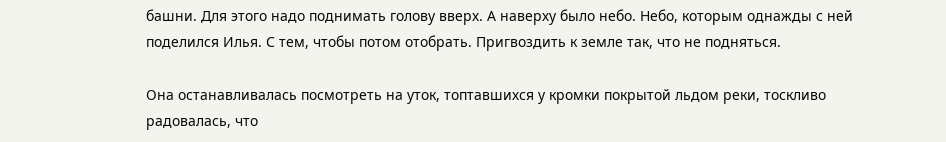башни. Для этого надо поднимать голову вверх. А наверху было небо. Небо, которым однажды с ней поделился Илья. С тем, чтобы потом отобрать. Пригвоздить к земле так, что не подняться.

Она останавливалась посмотреть на уток, топтавшихся у кромки покрытой льдом реки, тоскливо радовалась, что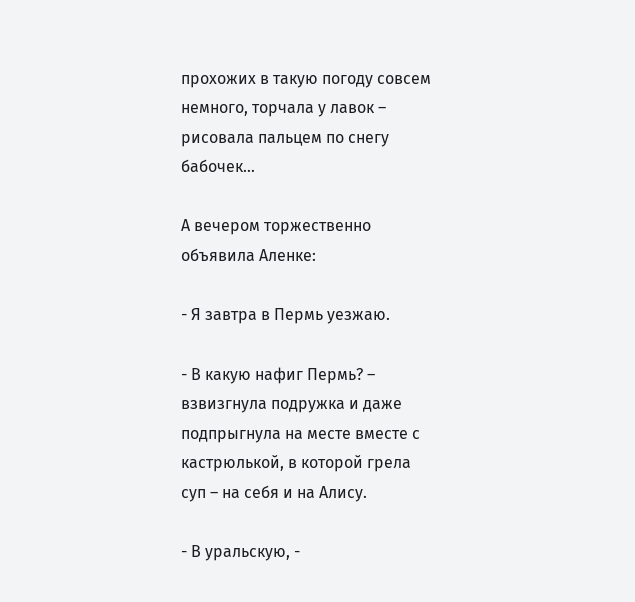прохожих в такую погоду совсем немного, торчала у лавок – рисовала пальцем по снегу бабочек…

А вечером торжественно объявила Аленке:

- Я завтра в Пермь уезжаю.

- В какую нафиг Пермь? – взвизгнула подружка и даже подпрыгнула на месте вместе с кастрюлькой, в которой грела суп – на себя и на Алису.

- В уральскую, -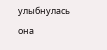улыбнулась она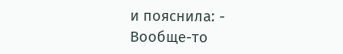и пояснила: - Вообще-то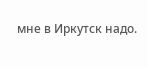мне в Иркутск надо.